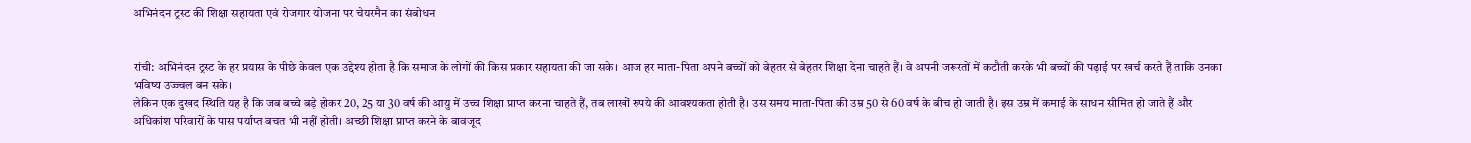अभिनंदन ट्रस्ट की शिक्षा सहायता एवं रोजगार योजना पर चेयरमैन का संबोधन


रांची: अभिनंदन ट्रस्ट के हर प्रयास के पीछे केवल एक उद्देश्य होता है कि समाज के लोगों की किस प्रकार सहायता की जा सके। आज हर माता-पिता अपने बच्चों को बेहतर से बेहतर शिक्षा देना चाहते हैं। वे अपनी जरूरतों में कटौती करके भी बच्चों की पढ़ाई पर खर्च करते हैं ताकि उनका भविष्य उज्ज्वल बन सके।
लेकिन एक दुखद स्थिति यह है कि जब बच्चे बड़े होकर 20, 25 या 30 वर्ष की आयु में उच्च शिक्षा प्राप्त करना चाहते हैं, तब लाखों रुपये की आवश्यकता होती है। उस समय माता-पिता की उम्र 50 से 60 वर्ष के बीच हो जाती है। इस उम्र में कमाई के साधन सीमित हो जाते हैं और अधिकांश परिवारों के पास पर्याप्त बचत भी नहीं होती। अच्छी शिक्षा प्राप्त करने के बावजूद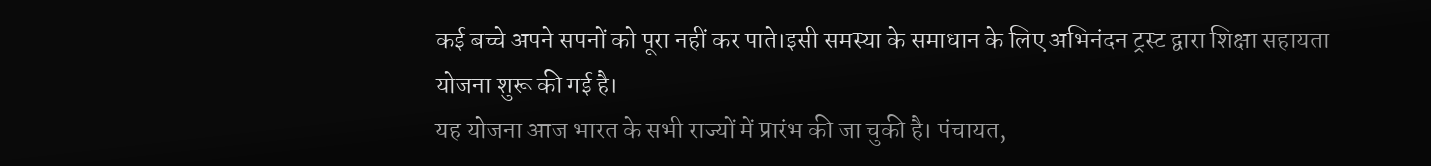कई बच्चे अपने सपनों को पूरा नहीं कर पाते।इसी समस्या के समाधान के लिए अभिनंदन ट्रस्ट द्वारा शिक्षा सहायता योजना शुरू की गई है।
यह योजना आज भारत के सभी राज्यों में प्रारंभ की जा चुकी है। पंचायत,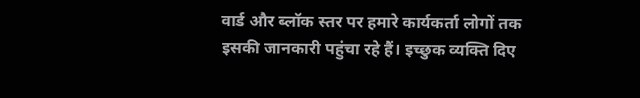वार्ड और ब्लॉक स्तर पर हमारे कार्यकर्ता लोगों तक इसकी जानकारी पहुंचा रहे हैं। इच्छुक व्यक्ति दिए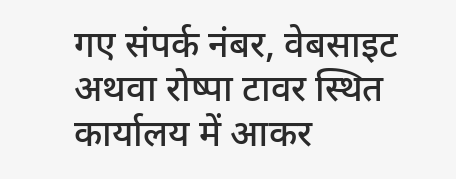गए संपर्क नंबर, वेबसाइट अथवा रोष्पा टावर स्थित कार्यालय में आकर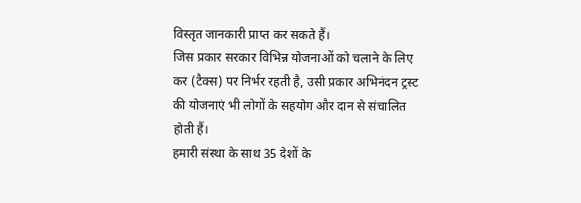विस्तृत जानकारी प्राप्त कर सकते हैं।
जिस प्रकार सरकार विभिन्न योजनाओं को चलाने के लिए कर (टैक्स) पर निर्भर रहती है, उसी प्रकार अभिनंदन ट्रस्ट की योजनाएं भी लोगों के सहयोग और दान से संचालित होती हैं।
हमारी संस्था के साथ 35 देशों के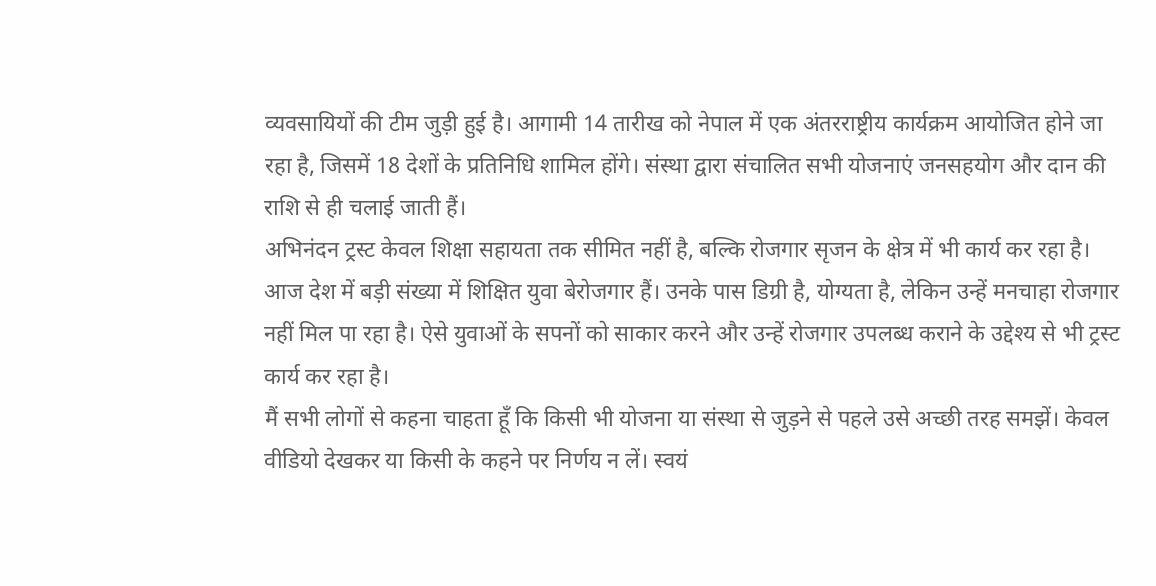व्यवसायियों की टीम जुड़ी हुई है। आगामी 14 तारीख को नेपाल में एक अंतरराष्ट्रीय कार्यक्रम आयोजित होने जा रहा है, जिसमें 18 देशों के प्रतिनिधि शामिल होंगे। संस्था द्वारा संचालित सभी योजनाएं जनसहयोग और दान की राशि से ही चलाई जाती हैं।
अभिनंदन ट्रस्ट केवल शिक्षा सहायता तक सीमित नहीं है, बल्कि रोजगार सृजन के क्षेत्र में भी कार्य कर रहा है। आज देश में बड़ी संख्या में शिक्षित युवा बेरोजगार हैं। उनके पास डिग्री है, योग्यता है, लेकिन उन्हें मनचाहा रोजगार नहीं मिल पा रहा है। ऐसे युवाओं के सपनों को साकार करने और उन्हें रोजगार उपलब्ध कराने के उद्देश्य से भी ट्रस्ट कार्य कर रहा है।
मैं सभी लोगों से कहना चाहता हूँ कि किसी भी योजना या संस्था से जुड़ने से पहले उसे अच्छी तरह समझें। केवल वीडियो देखकर या किसी के कहने पर निर्णय न लें। स्वयं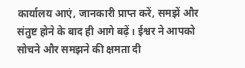कार्यालय आएं, जानकारी प्राप्त करें, समझें और संतुष्ट होने के बाद ही आगे बढ़ें। ईश्वर ने आपको सोचने और समझने की क्षमता दी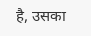है, उसका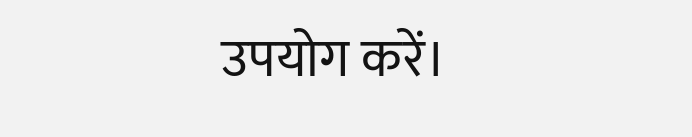उपयोग करें।